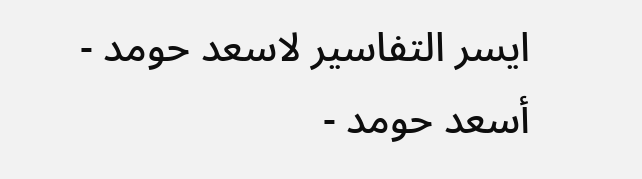ايسر التفاسير لاسعد حومد - أسعد حومد -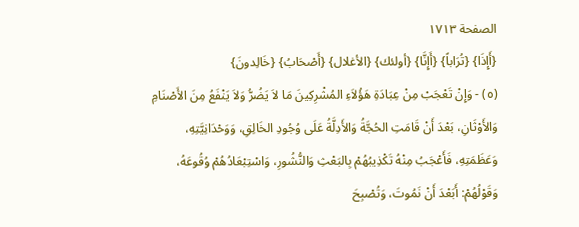الصفحة ١٧١٣
{أَإِذَا} {تُرَاباً} {أَإِنَّا} {أولئك} {الأغلال} {أَصْحَابُ} {خَالِدونَ}
(٥) - وَإِنْ تَعْجَبْ مِنْ عِبَادَةِ هَؤُلاَءِ المُشْرِكِينَ مَا لاَ يَضُرُّ وَلاَ يَنْفَعُ مِنَ الأَصْنَامِ وَالأَوْثَانِ، بَعْدَ أَنْ قَامَتِ الحُجَّةُ وَالأَدِلَّةُ عَلَى وُجُودِ الخَالِقِ، وَوَحْدَانِيَّتِهِ، وَعَظَمَتِهِ، فَأَعْجَبُ مِنْهُ تَكْذِيبُهُمْ بِالبَعْثِ وَالنُّشُورِ، وَاسْتِبْعَادُهُمْ وُقُوعَهُ، وَقَوْلُهُمْ: أَبَعْدَ أَنْ نَمُوتَ، وَتُصْبِحَ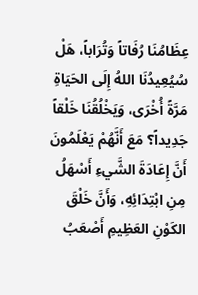عِظَامُنَا رُفَاتاً وَتُرَاباً، هَلْ سُيُعِيدُنَا اللهُ إِلَى الحَيَاةِ مَرَّةً أُخْرَى، وَيَخْلُقُنَا خَلْقاً جَدِيداً؟ مَعَ أَنَّهُمْ يَعْلَمُونَ أَنَّ إِعَادَةَ الشَّيءِ أَسْهَلُ مِنِ ابْتِدَائِهِ، وَأَنَّ خَلْقَ الكَوْنِ العَظِيمِ أَصْعَبُ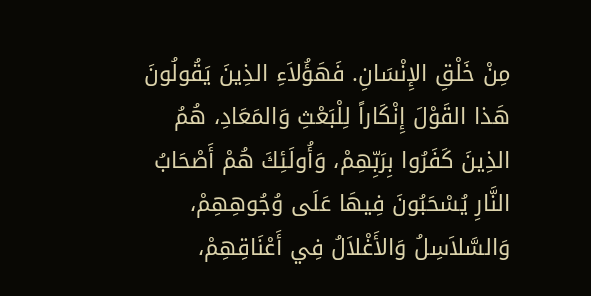مِنْ خَلْقِ الإِنْسَانِ. فَهَؤُلاَءِ الذِينَ يَقُولُونَ هَذا القَوْلَ إِنْكَاراً لِلْبَعْثِ وَالمَعَادِ، هُمُ الذِينَ كَفَرُوا بِرَبِّهِمْ، وَأُولَئِكَ هُمْ أَصْحَابُ النَّارِ يُسْحَبُونَ فِيهَا عَلَى وُجُوهِهِمْ، وَالسَّلاَسِلُ وَالأَغْلاَلُ فِي أَعْنَاقِهِمْ،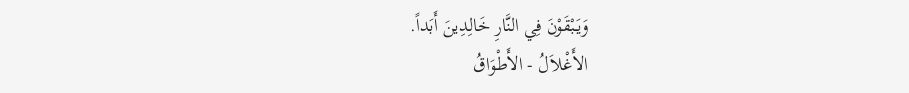وَيَبْقَوْنَ فِي النَّارِ خَالِدِينَ أَبَداً.
الأَغْلاَلُ - الأَطْوَاقُ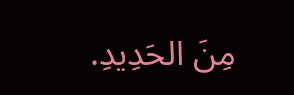مِنَ الحَدِيدِ.